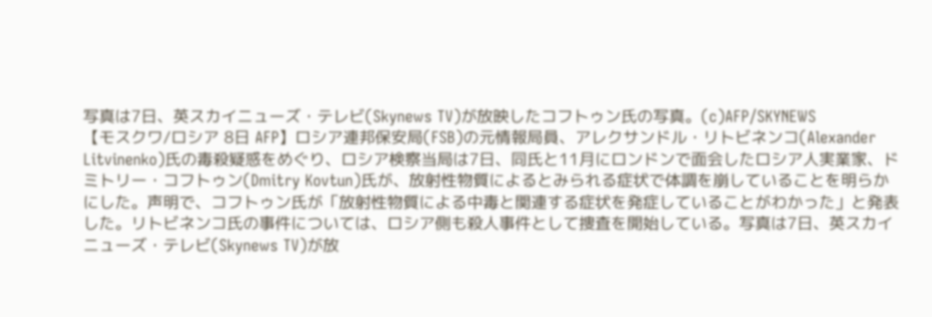写真は7日、英スカイニューズ・テレビ(Skynews TV)が放映したコフトゥン氏の写真。(c)AFP/SKYNEWS
【モスクワ/ロシア 8日 AFP】ロシア連邦保安局(FSB)の元情報局員、アレクサンドル・リトビネンコ(Alexander Litvinenko)氏の毒殺疑惑をめぐり、ロシア検察当局は7日、同氏と11月にロンドンで面会したロシア人実業家、ドミトリー・コフトゥン(Dmitry Kovtun)氏が、放射性物質によるとみられる症状で体調を崩していることを明らかにした。声明で、コフトゥン氏が「放射性物質による中毒と関連する症状を発症していることがわかった」と発表した。リトビネンコ氏の事件については、ロシア側も殺人事件として捜査を開始している。写真は7日、英スカイニューズ・テレビ(Skynews TV)が放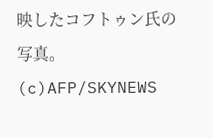映したコフトゥン氏の写真。(c)AFP/SKYNEWS